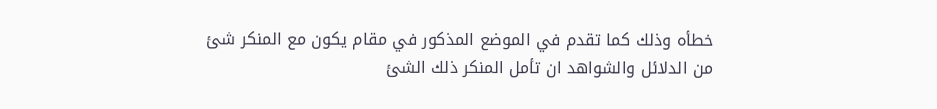خطأه وذلك كما تقدم في الموضع المذكور في مقام يكون مع المنكر شئ من الدلائل والشواهد ان تأمل المنكر ذلك الشئ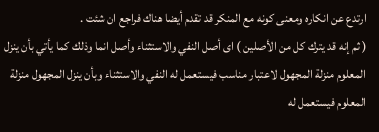ارتدع عن انكاره ومعنى كونه مع المنكر قد تقدم أيضا هناك فراجع ان شئت .
( ثم إنه قد يترك كل من الأصلين ) اى أصل النفي والاستثناء وأصل انما وذلك كما يأتي بأن ينزل المعلوم منزلة المجهول لاعتبار مناسب فيستعمل له النفي والاستثناء وبأن ينزل المجهول منزلة المعلوم فيستعمل له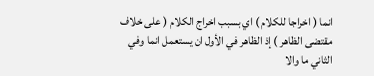انما ( اخراجا للكلام ) اي بسبب اخراج الكلام ( على خلاف مقتضى الظاهر ) إذ الظاهر في الأول ان يستعمل انما وفي الثاني ما والا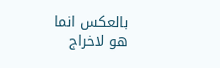بالعكس انما هو لاخراج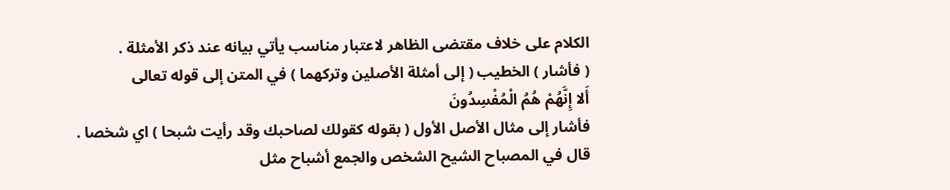الكلام على خلاف مقتضى الظاهر لاعتبار مناسب يأتي بيانه عند ذكر الأمثلة .
( فأشار ) الخطيب ( إلى أمثلة الأصلين وتركهما ) في المتن إلى قوله تعالى
أَلا إِنَّهُمْ هُمُ الْمُفْسِدُونَ
فأشار إلى مثال الأصل الأول ( بقوله كقولك لصاحبك وقد رأيت شبحا ) اي شخصا .
قال في المصباح الشيح الشخص والجمع أشباح مثل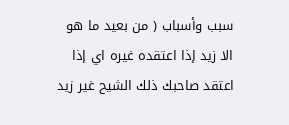سبب وأسباب ( من بعيد ما هو الا زيد إذا اعتقده غيره اي إذا اعتقد صاحبك ذلك الشيح غير زيد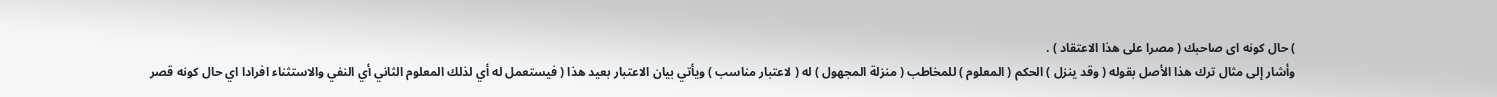) حال كونه اى صاحبك ( مصرا على هذا الاعتقاد ) .
وأشار إلى مثال ترك هذا الأصل بقوله ( وقد ينزل ) الحكم ( المعلوم ) للمخاطب ( منزلة المجهول ) له ( لاعتبار مناسب ) ويأتي بيان الاعتبار بعيد هذا ( فيستعمل له أي لذلك المعلوم الثاني أي النفي والاستثناء افرادا اي حال كونه قصر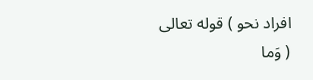افراد نحو ) قوله تعالى
( وَما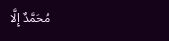مُحَمَّدٌ إِلَّا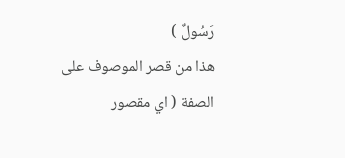رَسُولٌ )
هذا من قصر الموصوف على الصفة ( اي مقصور